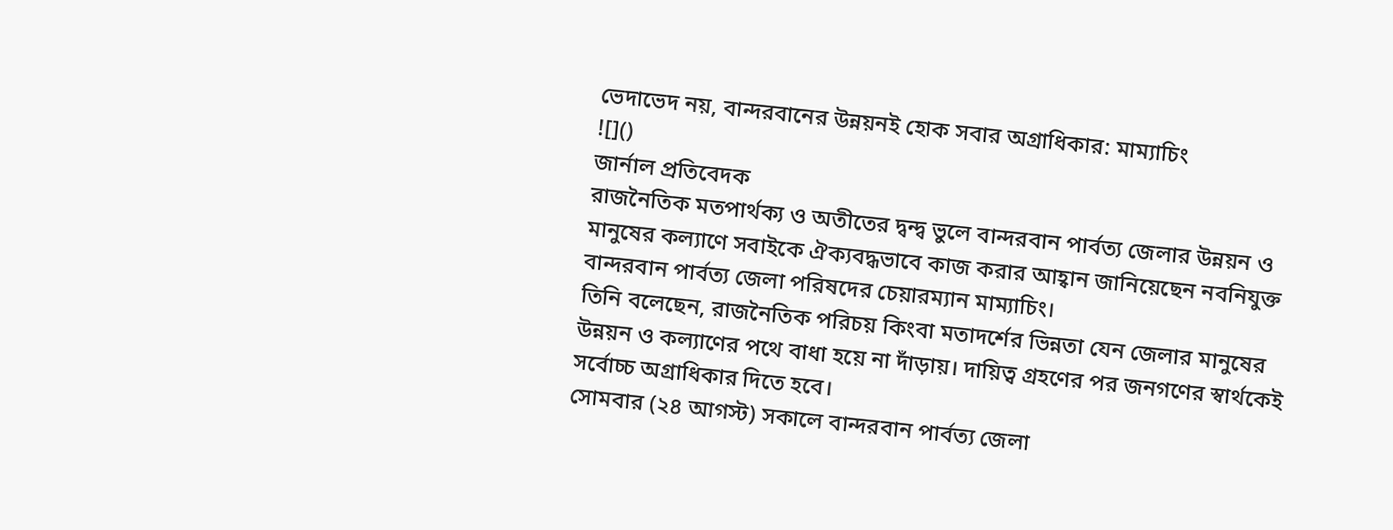ভেদাভেদ নয়, বান্দরবানের উন্নয়নই হোক সবার অগ্রাধিকার: মাম্যাচিং
![]()
জার্নাল প্রতিবেদক
রাজনৈতিক মতপার্থক্য ও অতীতের দ্বন্দ্ব ভুলে বান্দরবান পার্বত্য জেলার উন্নয়ন ও মানুষের কল্যাণে সবাইকে ঐক্যবদ্ধভাবে কাজ করার আহ্বান জানিয়েছেন নবনিযুক্ত বান্দরবান পার্বত্য জেলা পরিষদের চেয়ারম্যান মাম্যাচিং।
তিনি বলেছেন, রাজনৈতিক পরিচয় কিংবা মতাদর্শের ভিন্নতা যেন জেলার মানুষের উন্নয়ন ও কল্যাণের পথে বাধা হয়ে না দাঁড়ায়। দায়িত্ব গ্রহণের পর জনগণের স্বার্থকেই সর্বোচ্চ অগ্রাধিকার দিতে হবে।
সোমবার (২৪ আগস্ট) সকালে বান্দরবান পার্বত্য জেলা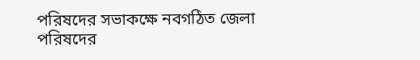পরিষদের সভাকক্ষে নবগঠিত জেলা পরিষদের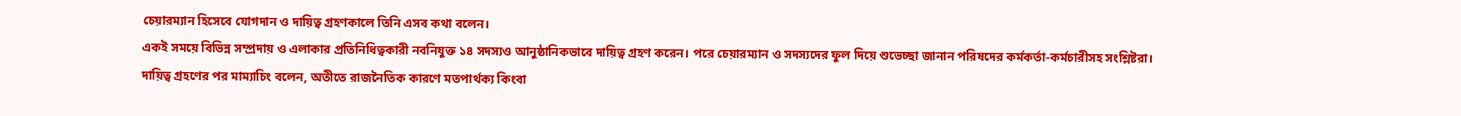চেয়ারম্যান হিসেবে যোগদান ও দায়িত্ব গ্রহণকালে তিনি এসব কথা বলেন।
একই সময়ে বিভিন্ন সম্প্রদায় ও এলাকার প্রতিনিধিত্বকারী নবনিযুক্ত ১৪ সদস্যও আনুষ্ঠানিকভাবে দায়িত্ব গ্রহণ করেন। পরে চেয়ারম্যান ও সদস্যদের ফুল দিয়ে শুভেচ্ছা জানান পরিষদের কর্মকর্তা-কর্মচারীসহ সংশ্লিষ্টরা।
দায়িত্ব গ্রহণের পর মাম্যাচিং বলেন, অতীতে রাজনৈতিক কারণে মতপার্থক্য কিংবা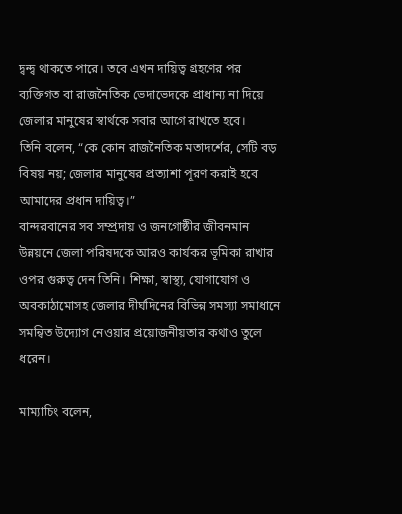দ্বন্দ্ব থাকতে পারে। তবে এখন দায়িত্ব গ্রহণের পর ব্যক্তিগত বা রাজনৈতিক ভেদাভেদকে প্রাধান্য না দিয়ে জেলার মানুষের স্বার্থকে সবার আগে রাখতে হবে।
তিনি বলেন, “কে কোন রাজনৈতিক মতাদর্শের, সেটি বড় বিষয় নয়; জেলার মানুষের প্রত্যাশা পূরণ করাই হবে আমাদের প্রধান দায়িত্ব।”
বান্দরবানের সব সম্প্রদায় ও জনগোষ্ঠীর জীবনমান উন্নয়নে জেলা পরিষদকে আরও কার্যকর ভূমিকা রাখার ওপর গুরুত্ব দেন তিনি। শিক্ষা, স্বাস্থ্য, যোগাযোগ ও অবকাঠামোসহ জেলার দীর্ঘদিনের বিভিন্ন সমস্যা সমাধানে সমন্বিত উদ্যোগ নেওয়ার প্রয়োজনীয়তার কথাও তুলে ধরেন।

মাম্যাচিং বলেন,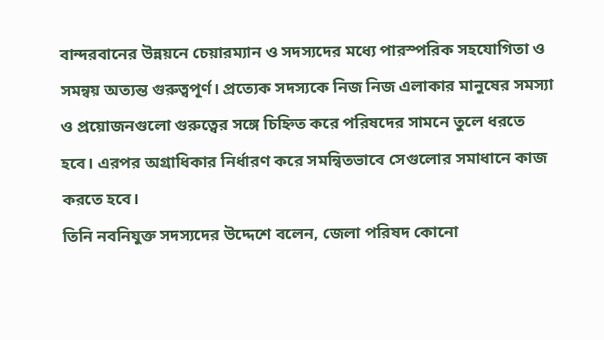বান্দরবানের উন্নয়নে চেয়ারম্যান ও সদস্যদের মধ্যে পারস্পরিক সহযোগিতা ও সমন্বয় অত্যন্ত গুরুত্বপূর্ণ। প্রত্যেক সদস্যকে নিজ নিজ এলাকার মানুষের সমস্যা ও প্রয়োজনগুলো গুরুত্বের সঙ্গে চিহ্নিত করে পরিষদের সামনে তুলে ধরতে হবে। এরপর অগ্রাধিকার নির্ধারণ করে সমন্বিতভাবে সেগুলোর সমাধানে কাজ করতে হবে।
তিনি নবনিযুক্ত সদস্যদের উদ্দেশে বলেন, জেলা পরিষদ কোনো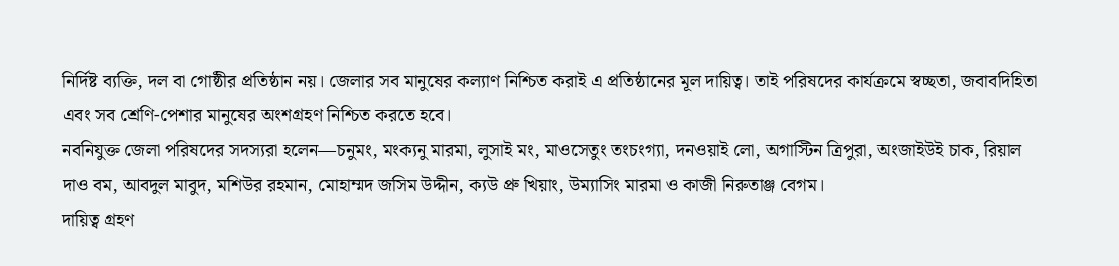নির্দিষ্ট ব্যক্তি, দল বা গোষ্ঠীর প্রতিষ্ঠান নয়। জেলার সব মানুষের কল্যাণ নিশ্চিত করাই এ প্রতিষ্ঠানের মূল দায়িত্ব। তাই পরিষদের কার্যক্রমে স্বচ্ছতা, জবাবদিহিতা এবং সব শ্রেণি-পেশার মানুষের অংশগ্রহণ নিশ্চিত করতে হবে।
নবনিযুক্ত জেলা পরিষদের সদস্যরা হলেন—চনুমং, মংক্যনু মারমা, লুসাই মং, মাওসেতুং তংচংগ্যা, দনওয়াই লো, অগাস্টিন ত্রিপুরা, অংজাইউই চাক, রিয়াল দাও বম, আবদুল মাবুদ, মশিউর রহমান, মোহাম্মদ জসিম উদ্দীন, ক্যউ প্রু খিয়াং, উম্যাসিং মারমা ও কাজী নিরুতাঞ্জ বেগম।
দায়িত্ব গ্রহণ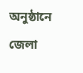অনুষ্ঠানে জেলা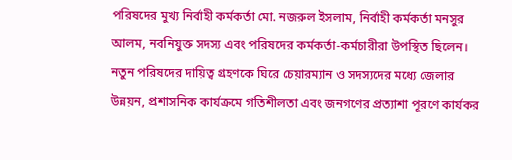পরিষদের মুখ্য নির্বাহী কর্মকর্তা মো. নজরুল ইসলাম, নির্বাহী কর্মকর্তা মনসুর আলম, নবনিযুক্ত সদস্য এবং পরিষদের কর্মকর্তা-কর্মচারীরা উপস্থিত ছিলেন।
নতুন পরিষদের দায়িত্ব গ্রহণকে ঘিরে চেয়ারম্যান ও সদস্যদের মধ্যে জেলার উন্নয়ন, প্রশাসনিক কার্যক্রমে গতিশীলতা এবং জনগণের প্রত্যাশা পূরণে কার্যকর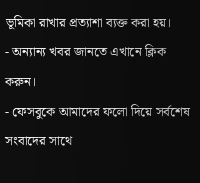ভূমিকা রাখার প্রত্যাশা ব্যক্ত করা হয়।
- অন্যান্য খবর জানতে এখানে ক্লিক করুন।
- ফেসবুকে আমাদের ফলো দিয়ে সর্বশেষ সংবাদের সাথে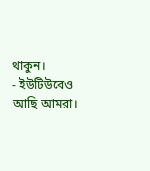থাকুন।
- ইউটিউবেও আছি আমরা।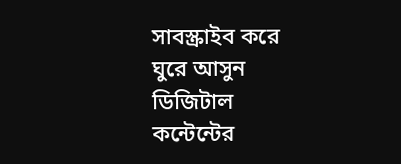সাবস্ক্রাইব করে ঘুরে আসুন ডিজিটাল কন্টেন্টের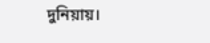দুনিয়ায়।